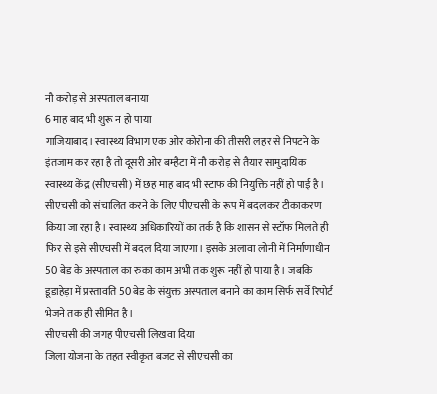नौ करोड़ से अस्पताल बनाया
6 माह बाद भी शुरू न हो पाया
गाजियाबाद। स्वास्थ्य विभाग एक ओर कोरोना की तीसरी लहर से निपटने के इंतजाम कर रहा है तो दूसरी ओर बम्हैटा में नौ करोड़ से तैयार सामुदायिक स्वास्थ्य केंद्र (सीएचसी) में छह माह बाद भी स्टाफ की नियुक्ति नहीं हो पाई है। सीएचसी को संचालित करने के लिए पीएचसी के रूप में बदलकर टीकाकरण किया जा रहा है। स्वास्थ्य अधिकारियों का तर्क है कि शासन से स्टॉफ मिलते ही फिर से इसे सीएचसी में बदल दिया जाएगा। इसके अलावा लोनी में निर्माणाधीन 50 बेड के अस्पताल का रुका काम अभी तक शुरू नहीं हो पाया है। जबकि डूडाहेड़ा में प्रस्तावति 50 बेड के संयुक्त अस्पताल बनाने का काम सिर्फ सर्वे रिपोर्ट भेजने तक ही सीमित है।
सीएचसी की जगह पीएचसी लिखवा दिया
जिला योजना के तहत स्वीकृत बजट से सीएचसी का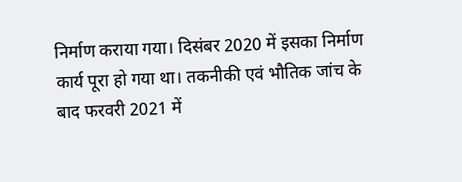निर्माण कराया गया। दिसंबर 2020 में इसका निर्माण कार्य पूरा हो गया था। तकनीकी एवं भौतिक जांच के बाद फरवरी 2021 में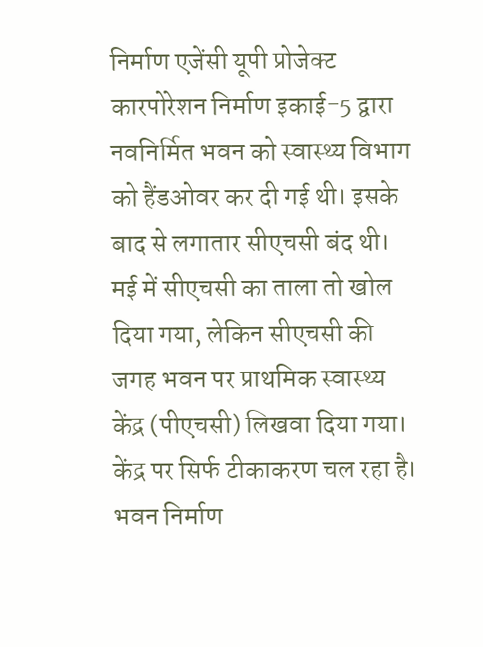निर्माण एजेंसी यूपी प्रोजेक्ट कारपोरेशन निर्माण इकाई-5 द्वारा नवनिर्मित भवन को स्वास्थ्य विभाग को हैंडओवर कर दी गई थी। इसके बाद से लगातार सीएचसी बंद थी। मई में सीएचसी का ताला तो खोल दिया गया, लेकिन सीएचसी की जगह भवन पर प्राथमिक स्वास्थ्य केंद्र (पीएचसी) लिखवा दिया गया। केंद्र पर सिर्फ टीकाकरण चल रहा है। भवन निर्माण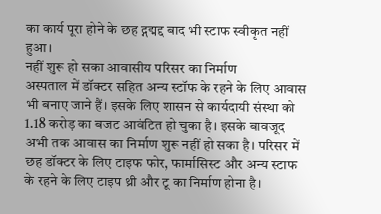का कार्य पूरा होने के छह द्गद्मद्द बाद भी स्टाफ स्वीकृत नहीं हुआ।
नहीं शुरू हो सका आवासीय परिसर का निर्माण
अस्पताल में डॉक्टर सहित अन्य स्टॉफ के रहने के लिए आवास भी बनाए जाने हैं। इसके लिए शासन से कार्यदायी संस्था को 1.18 करोड़ का बजट आवंटित हो चुका है। इसके बावजूद अभी तक आवास का निर्माण शुरू नहीं हो सका है। परिसर में छह डॉक्टर के लिए टाइफ फोर, फार्मासिस्ट और अन्य स्टाफ के रहने के लिए टाइप थ्री और टू का निर्माण होना है।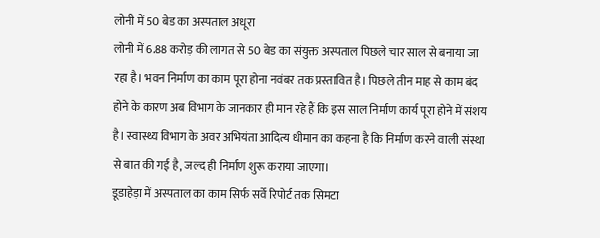लोनी में 50 बेड का अस्पताल अधूरा
लोनी में 6.88 करोड़ की लागत से 50 बेड का संयुक्त अस्पताल पिछले चार साल से बनाया जा रहा है। भवन निर्माण का काम पूरा होना नवंबर तक प्रस्तावित है। पिछले तीन माह से काम बंद होने के कारण अब विभाग के जानकार ही मान रहे हैं कि इस साल निर्माण कार्य पूरा होने में संशय है। स्वास्थ्य विभाग के अवर अभियंता आदित्य धीमान का कहना है कि निर्माण करने वाली संस्था से बात की गई है, जल्द ही निर्माण शुरू कराया जाएगा।
डूडाहेड़ा में अस्पताल का काम सिर्फ सर्वे रिपोर्ट तक सिमटा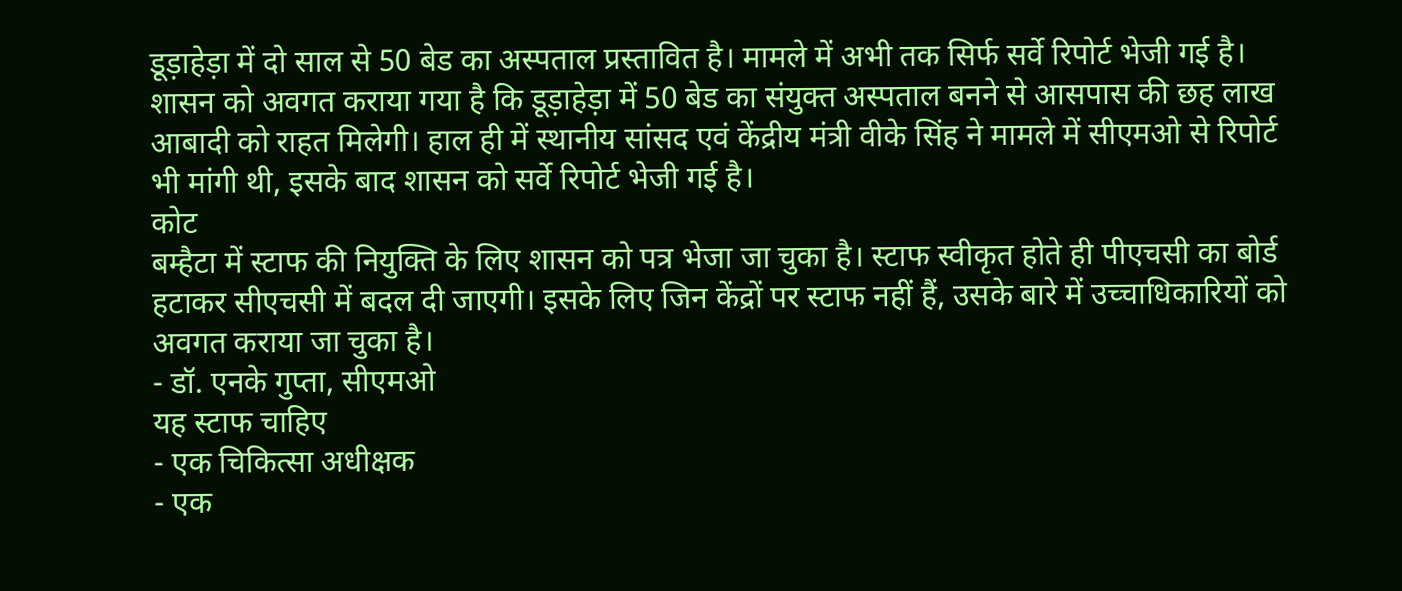डूड़ाहेड़ा में दो साल से 50 बेड का अस्पताल प्रस्तावित है। मामले में अभी तक सिर्फ सर्वे रिपोर्ट भेजी गई है। शासन को अवगत कराया गया है कि डूड़ाहेड़ा में 50 बेड का संयुक्त अस्पताल बनने से आसपास की छह लाख आबादी को राहत मिलेगी। हाल ही में स्थानीय सांसद एवं केंद्रीय मंत्री वीके सिंह ने मामले में सीएमओ से रिपोर्ट भी मांगी थी, इसके बाद शासन को सर्वे रिपोर्ट भेजी गई है।
कोट
बम्हैटा में स्टाफ की नियुक्ति के लिए शासन को पत्र भेजा जा चुका है। स्टाफ स्वीकृत होते ही पीएचसी का बोर्ड हटाकर सीएचसी में बदल दी जाएगी। इसके लिए जिन केंद्रों पर स्टाफ नहीं हैं, उसके बारे में उच्चाधिकारियों को अवगत कराया जा चुका है।
- डॉ. एनके गुप्ता, सीएमओ
यह स्टाफ चाहिए
- एक चिकित्सा अधीक्षक
- एक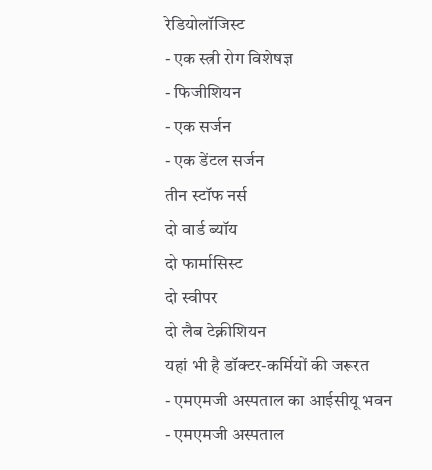रेडियोलॉजिस्ट
- एक स्त्री रोग विशेषज्ञ
- फिजीशियन
- एक सर्जन
- एक डेंटल सर्जन
तीन स्टॉफ नर्स
दो वार्ड ब्यॉय
दो फार्मासिस्ट
दो स्वीपर
दो लैब टेक्नीशियन
यहां भी है डॉक्टर-कर्मियों की जरूरत
- एमएमजी अस्पताल का आईसीयू भवन
- एमएमजी अस्पताल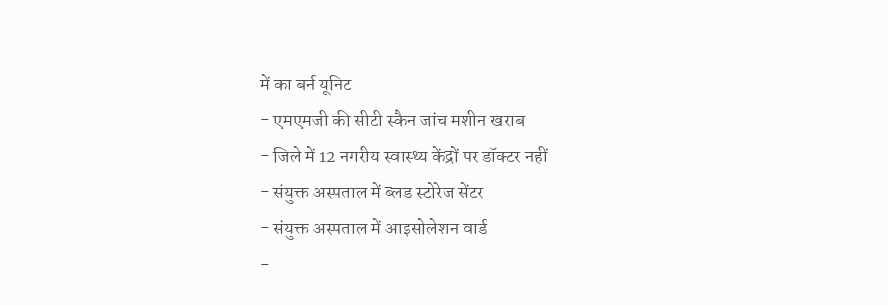में का बर्न यूनिट
- एमएमजी की सीटी स्कैन जांच मशीन खराब
- जिले में 12 नगरीय स्वास्थ्य केंद्रों पर डॉक्टर नहीं
- संयुक्त अस्पताल में ब्लड स्टोरेज सेंटर
- संयुक्त अस्पताल में आइसोलेशन वार्ड
-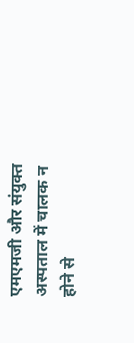एमएमजी और संयुक्त अस्पताल में चालक न होने से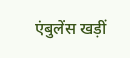एंबुलेंस खड़ीं